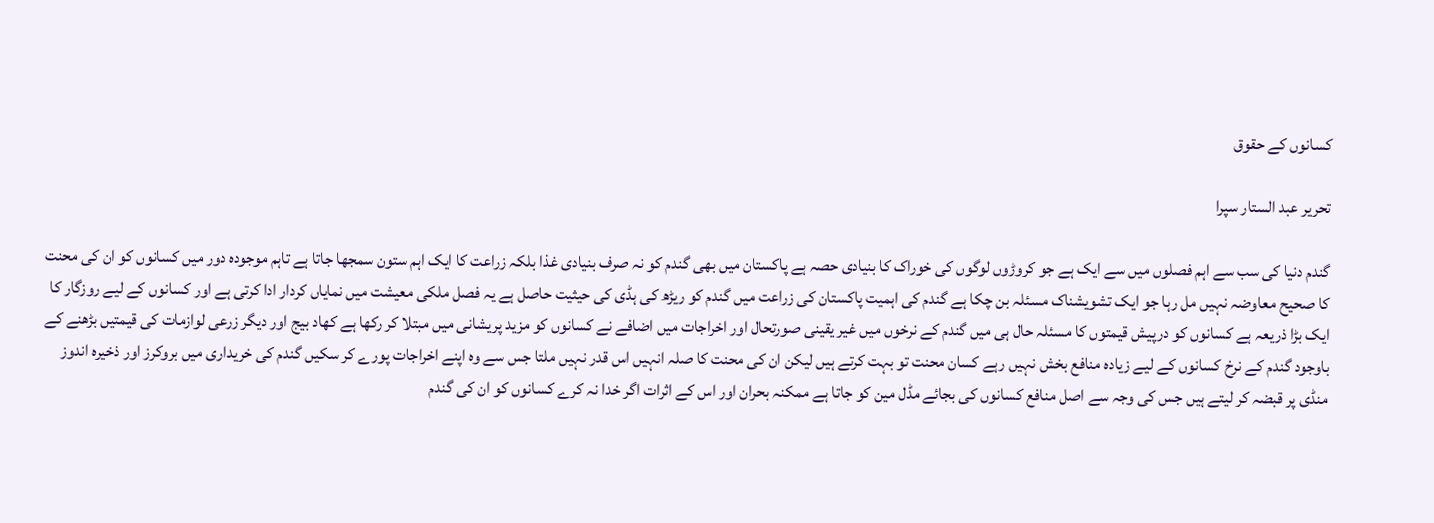کسانوں کے حقوق

تحریر عبد الستار سپرا

گندم دنیا کی سب سے اہم فصلوں میں سے ایک ہے جو کروڑوں لوگوں کی خوراک کا بنیادی حصہ ہے پاکستان میں بھی گندم کو نہ صرف بنیادی غذا بلکہ زراعت کا ایک اہم ستون سمجھا جاتا ہے تاہم موجودہ دور میں کسانوں کو ان کی محنت کا صحیح معاوضہ نہیں مل رہا جو ایک تشویشناک مسئلہ بن چکا ہے گندم کی اہمیت پاکستان کی زراعت میں گندم کو ریڑھ کی ہڈی کی حیثیت حاصل ہے یہ فصل ملکی معیشت میں نمایاں کردار ادا کرتی ہے اور کسانوں کے لیے روزگار کا ایک بڑا ذریعہ ہے کسانوں کو درپیش قیمتوں کا مسئلہ حال ہی میں گندم کے نرخوں میں غیر یقینی صورتحال اور اخراجات میں اضافے نے کسانوں کو مزید پریشانی میں مبتلا کر رکھا ہے کھاد بیج اور دیگر زرعی لوازمات کی قیمتیں بڑھنے کے باوجود گندم کے نرخ کسانوں کے لیے زیادہ منافع بخش نہیں رہے کسان محنت تو بہت کرتے ہیں لیکن ان کی محنت کا صلہ انہیں اس قدر نہیں ملتا جس سے وہ اپنے اخراجات پورے کر سکیں گندم کی خریداری میں بروکرز اور ذخیرہ اندوز منڈی پر قبضہ کر لیتے ہیں جس کی وجہ سے اصل منافع کسانوں کی بجائے مڈل مین کو جاتا ہے ممکنہ بحران اور اس کے اثرات اگر خدا نہ کرے کسانوں کو ان کی گندم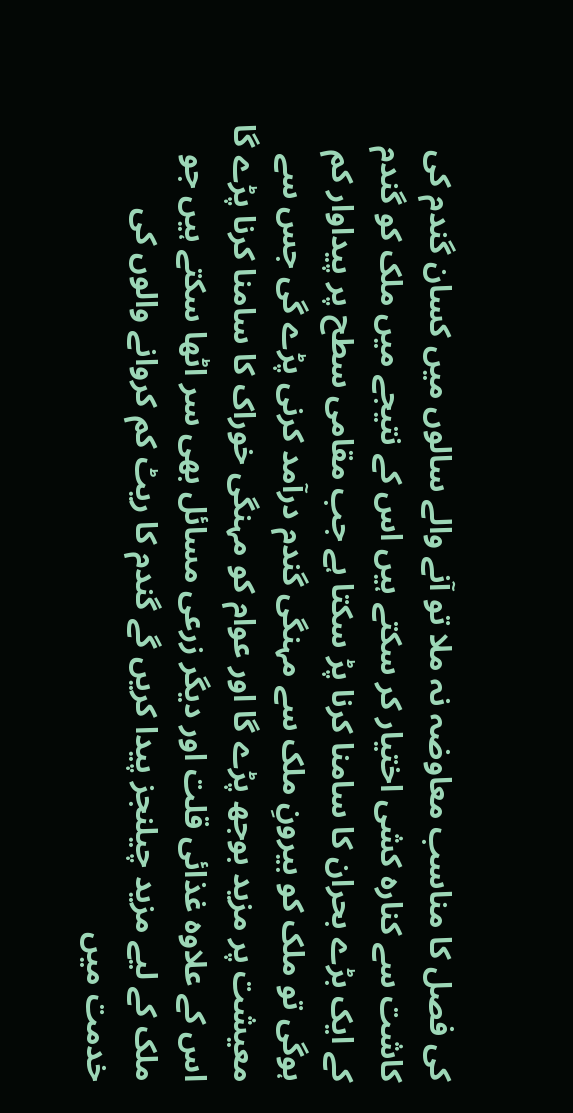کی فصل کا مناسب معاوضہ نہ ملا تو آنے والے سالوں میں کسان گندم کی کاشت سے کنارہ کشی اختیار کر سکتے ہیں اس کے نتیجے میں ملک کو گندم کے ایک بڑے بحران کا سامنا کرنا پڑ سکتا ہے جب مقامی سطح پر پیداوار کم ہوگی تو ملک کو بیرونِ ملک سے مہنگی گندم درآمد کرنی پڑے گی جس سے معیشت پر مزید بوجھ پڑے گا اور عوام کو مہنگی خوراک کا سامنا کرنا پڑے گا اس کے علاوہ غذائی قلت اور دیگر زرعی مسائل بھی سر اٹھا سکتے ہیں جو ملک کے لیے مزید چیلنجز پیدا کریں گے گندم کا ریٹ کم کروانے والوں کی خدمت میں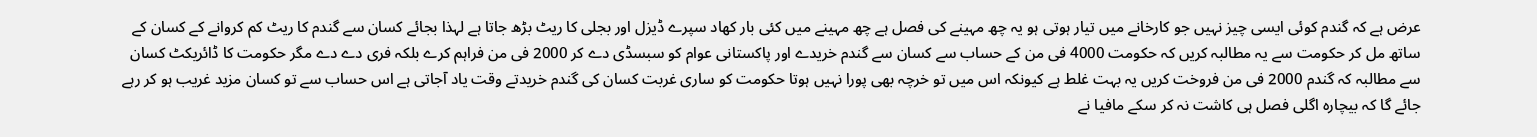عرض ہے کہ گندم کوئی ایسی چیز نہیں جو کارخانے میں تیار ہوتی ہو یہ چھ مہینے کی فصل ہے چھ مہینے میں کئی بار کھاد سپرے ڈیزل اور بجلی کا ریٹ بڑھ جاتا ہے لہذا بجائے کسان سے گندم کا ریٹ کم کروانے کے کسان کے ساتھ مل کر حکومت سے یہ مطالبہ کریں کہ حکومت 4000 فی من کے حساب سے کسان سے گندم خریدے اور پاکستانی عوام کو سبسڈی دے کر 2000 فی من فراہم کرے بلکہ فری دے دے مگر حکومت کا ڈائریکٹ کسان سے مطالبہ کہ گندم 2000 فی من فروخت کریں یہ بہت غلط ہے کیونکہ اس میں تو خرچہ بھی پورا نہیں ہوتا حکومت کو ساری غربت کسان کی گندم خریدتے وقت یاد آجاتی ہے اس حساب سے تو کسان مزید غریب ہو کر رہے جائے گا کہ بیچارہ اگلی فصل ہی کاشت نہ کر سکے مافیا نے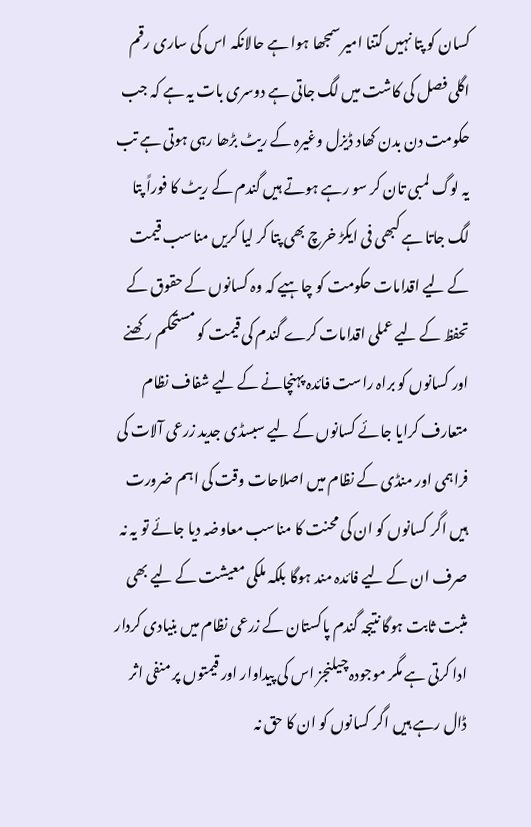کسان کو پتا نہیں کتنا امیر سمجھا ہوا ہے حالانکہ اس کی ساری رقم اگلی فصل کی کاشت میں لگ جاتی ہے دوسری بات یہ ہے کہ جب حکومت دن بدن کھاد ڈیزل وغیرہ کے ریٹ بڑھا رہی ہوتی ہے تب یہ لوگ لمبی تان کر سو رہے ہوتے ہیں گندم کے ریٹ کا فوراً پتا لگ جاتا ہے کبھی فی ایکڑ خرچ بھی پتا کر لیا کریں مناسب قیمت کے لیے اقدامات حکومت کو چاہیے کہ وہ کسانوں کے حقوق کے تحفظ کے لیے عملی اقدامات کرے گندم کی قیمت کو مستحکم رکھنے اور کسانوں کو براہ راست فائدہ پہنچانے کے لیے شفاف نظام متعارف کرایا جائے کسانوں کے لیے سبسڈی جدید زرعی آلات کی فراہمی اور منڈی کے نظام میں اصلاحات وقت کی اہم ضرورت ہیں اگر کسانوں کو ان کی محنت کا مناسب معاوضہ دیا جائے تو یہ نہ صرف ان کے لیے فائدہ مند ہوگا بلکہ ملکی معیشت کے لیے بھی مثبت ثابت ہوگا نتیجہ گندم پاکستان کے زرعی نظام میں بنیادی کردار ادا کرتی ہے مگر موجودہ چیلنجز اس کی پیداوار اور قیمتوں پر منفی اثر ڈال رہے ہیں اگر کسانوں کو ان کا حق نہ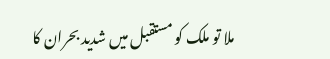ملا تو ملک کو مستقبل میں شدید بحران کا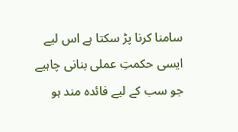سامنا کرنا پڑ سکتا ہے اس لیے ایسی حکمتِ عملی بنانی چاہیے جو سب کے لیے فائدہ مند ہو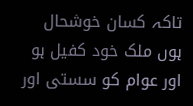تاکہ کسان خوشحال ہوں ملک خود کفیل ہو اور عوام کو سستی اور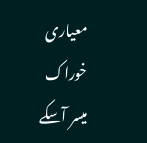معیاری خوراک میسر آسکے